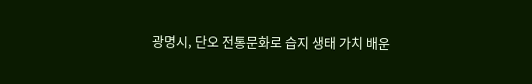광명시, 단오 전통문화로 습지 생태 가치 배운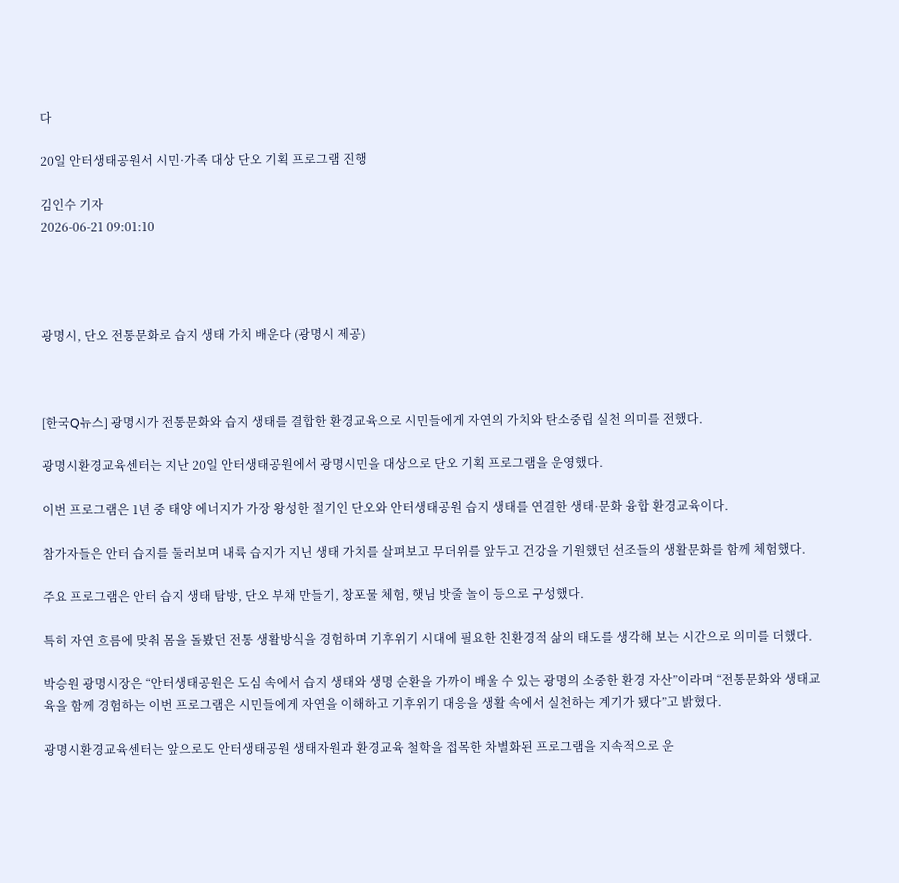다

20일 안터생태공원서 시민·가족 대상 단오 기획 프로그램 진행

김인수 기자
2026-06-21 09:01:10




광명시, 단오 전통문화로 습지 생태 가치 배운다 (광명시 제공)



[한국Q뉴스] 광명시가 전통문화와 습지 생태를 결합한 환경교육으로 시민들에게 자연의 가치와 탄소중립 실천 의미를 전했다.

광명시환경교육센터는 지난 20일 안터생태공원에서 광명시민을 대상으로 단오 기획 프로그램을 운영했다.

이번 프로그램은 1년 중 태양 에너지가 가장 왕성한 절기인 단오와 안터생태공원 습지 생태를 연결한 생태·문화 융합 환경교육이다.

참가자들은 안터 습지를 둘러보며 내륙 습지가 지닌 생태 가치를 살펴보고 무더위를 앞두고 건강을 기원했던 선조들의 생활문화를 함께 체험했다.

주요 프로그램은 안터 습지 생태 탐방, 단오 부채 만들기, 창포물 체험, 햇님 밧줄 놀이 등으로 구성했다.

특히 자연 흐름에 맞춰 몸을 돌봤던 전통 생활방식을 경험하며 기후위기 시대에 필요한 친환경적 삶의 태도를 생각해 보는 시간으로 의미를 더했다.

박승원 광명시장은 “안터생태공원은 도심 속에서 습지 생태와 생명 순환을 가까이 배울 수 있는 광명의 소중한 환경 자산”이라며 “전통문화와 생태교육을 함께 경험하는 이번 프로그램은 시민들에게 자연을 이해하고 기후위기 대응을 생활 속에서 실천하는 계기가 됐다”고 밝혔다.

광명시환경교육센터는 앞으로도 안터생태공원 생태자원과 환경교육 철학을 접목한 차별화된 프로그램을 지속적으로 운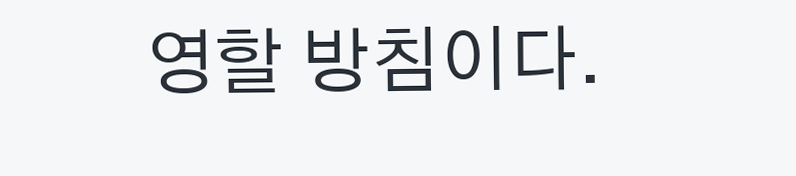영할 방침이다.